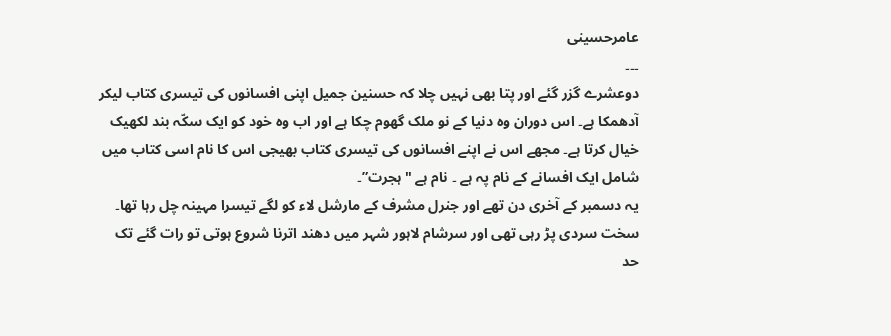عامرحسینی
۔۔۔
دوعشرے گزر گئے اور پتا بھی نہیں چلا کہ حسنین جمیل اپنی افسانوں کی تیسری کتاب لیکر آدھمکا ہے۔ اس دوران وہ دنیا کے نو ملک گھوم چکا ہے اور اب وہ خود کو ایک سکّہ بند لکھیک خیال کرتا ہے۔ مجھے اس نے اپنے افسانوں کی تیسری کتاب بھیجی اس کا نام اسی کتاب میں شامل ایک افسانے کے نام پہ ہے ۔ نام ہے "ہجرت”۔
یہ دسمبر کے آخری دن تھے اور جنرل مشرف کے مارشل لاء کو لگے تیسرا مہینہ چل رہا تھا۔
سخت سردی پڑ رہی تھی اور سرشام لاہور شہر میں دھند اترنا شروع ہوتی تو رات گئے تک حد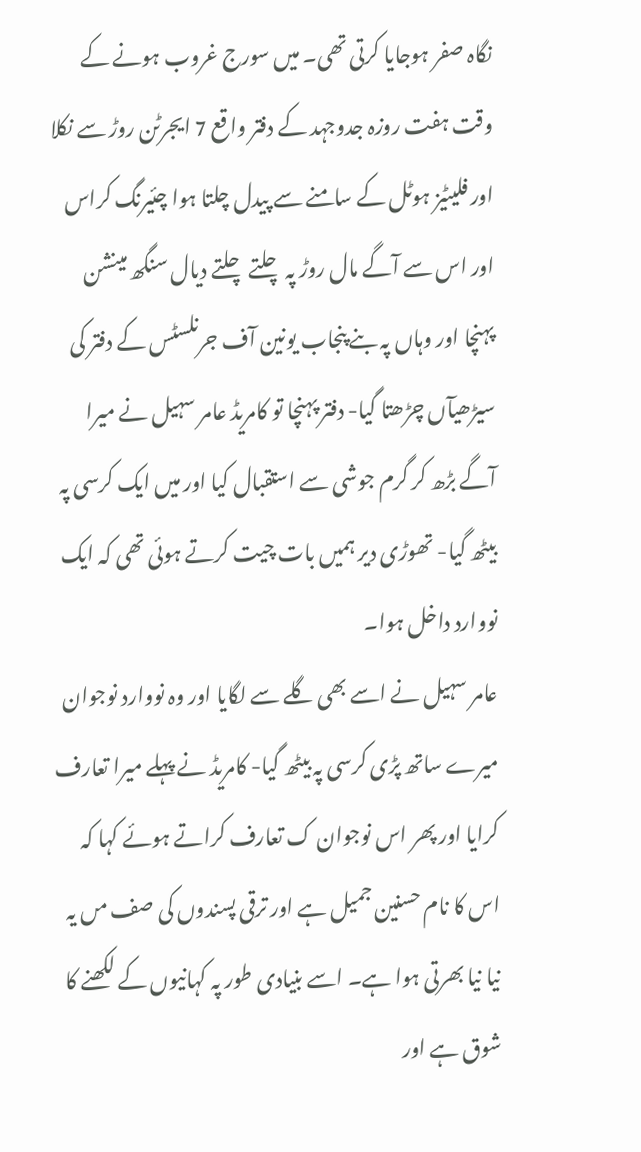نگاہ صفر ہوجایا کرتی تھی۔ میں سورج غروب ہونے کے وقت ہفت روزہ جدوجہد کے دفتر واقع 7 ایجرٹن روڑ سے نکلا اور فلیٹیز ہوٹل کے سامنے سے پیدل چلتا ہوا چئیرنگ کراس اور اس سے آگے مال روڑ پہ چلتے چلتے دیال سنگھ مینشن پہنچا اور وہاں پہ بنے پنجاب یونین آف جرنلسٹس کے دفتر کی سیڑھیآں چڑھتا گیا- دفتر پہنچا تو کامریڈ عامر سہیل نے میرا آگے بڑھ کر گرم جوشی سے استقبال کیا اور میں ایک کرسی پہ بیٹھ گیا- تھوڑی دیر ہمیں بات چیت کرتے ہوئی تھی کہ ایک نووارد داخل ہوا۔
عامر سہیل نے اسے بھی گلے سے لگایا اور وہ نووارد نوجوان میرے ساتھ پڑی کرسی پہ بیٹھ گیا- کامریڈ نے پہلے میرا تعارف کرایا اور پھر اس نوجوان ک تعارف کراتے ہوئے کہا کہ اس کا نام حسنین جمیل ہے اور ترقی پسندوں کی صف مں یہ نیا نیا بھرتی ہوا ہے۔ اسے بنیادی طور پہ کہانیوں کے لکھنے کا شوق ہے اور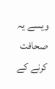ویسے یہ صحافت کرنے کے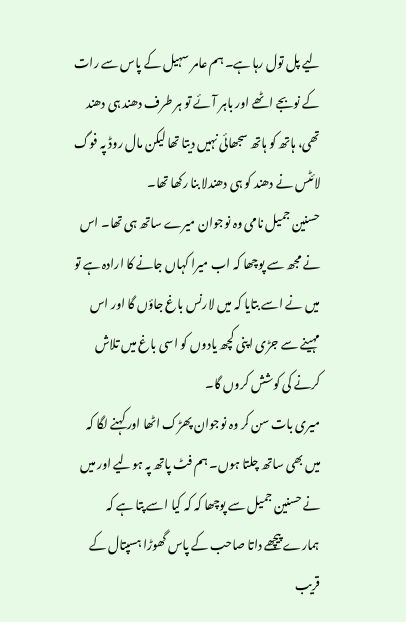لیے پل تول رہا ہے۔ ہم عامر سہیل کے پاس سے رات کے نوبجے اٹھے اور باہر آئے تو ہر طرف دھند ہی دھند تھی، ہاتھ کو ہاتھ سجھائی نہیں دیتا تھا لیکن مال روڈ پہ فوگ لائٹس نے دھند کو ہی دھندلا بنا رکھا تھا۔
حسنین جمیل نامی وہ نوجوان میرے ساتھ ہی تھا۔ اس نے مجھ سے پوچھا کہ اب میرا کہاں جانے کا ارادہ ہے تو میں نے اسے بتایا کہ میں لارنس باغ جاؤں گا اور اس مہینے سے جڑی اپنی کچھ یادوں کو اسی باغ میں تلاش کرنے کی کوشش کروں گا۔
میری بات سن کر وہ نوجوان پھڑک اٹھا اور کہنے لگا کہ میں بھی ساتھ چلتا ہوں۔ ہم فٹ پاتھ پہ ہولیے اور میں نے حسنین جمیل سے پوچھا کہ کہ کیا اسے پتا ہے کہ ہمارے پیچھے داتا صاحب کے پاس گھوڑا ہسپتال کے قریب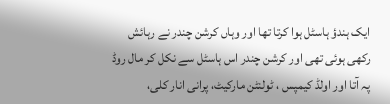ایک ہندؤ ہاسٹل ہوا کرتا تھا اور وہاں کرشن چندر نے رہائش رکھی ہوئی تھی اور کرشن چندر اس ہاسٹل سے نکل کر مال روڈ پہ آتا اور اولڈ کیمپس ، ٹولنٹن مارکیٹ، پرانی انار کلی،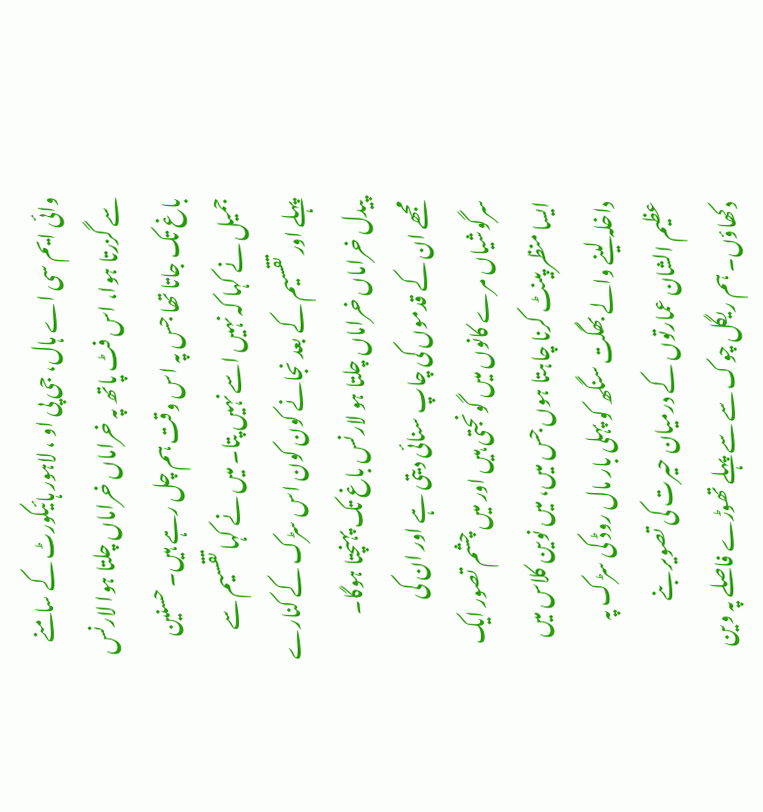وائی ایم سی اے ہال، جی پی او ، لاہور ہائیکورٹ کے سامنے سے گزرتا ہوا، اس فٹ پاتھ پہ خراماں خراماں چلتا ہوا لارنس باغ تک جاتا تھا جس پہ اس وقت ہم چل رہے ہیں۔ حسنین جمیل نے کہا کہ نہیں اسے نہیں پتا۔ میں نے کہا تقسیم سے پہلے اور تقسیم کے بعد نجانے کون کون اس سڑک کے کنارے پیدل خراماں خراماں چلتا ہو لارنس باغ تک پہنچتا ہوگا۔
مجھے ان کے قدموں کی چاپ سنائی دیتی ہے اور ان کی سرگوشیاں مرے کانوں میں گونجتی ہیں اور میں چشم تصور ایک ایسا منظر پینٹ کرنا چاہتا ہوں جس میں، میں نوین کلاس میں داخلہ لینے والے بھگت سنگھ کو پہلی بار مال روڈ کی سڑک پہ عظیم الشان عمارتوں کے درمیان حیرت کی تصویر بنے دکھاؤں۔ ہم ریگل چوک سے سے پہلے تھوڑے فاصلے پہ وین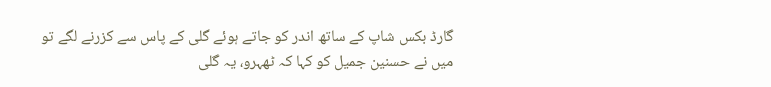گارڈ بکس شاپ کے ساتھ اندر کو جاتے ہوئے گلی کے پاس سے کزرنے لگے تو میں نے حسنین جمیل کو کہا کہ ٹھہرو، یہ گلی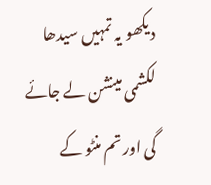دیکھو یہ تمہیں سیدھا لکشمی مینشن لے جائے گی اور تم منٹو کے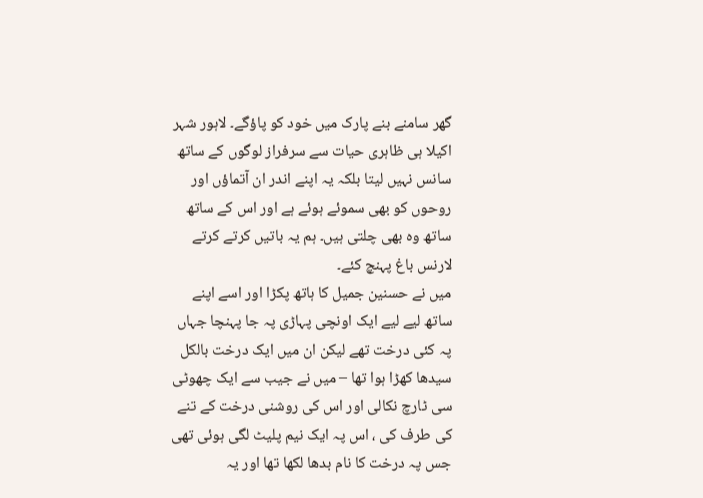گھر سامنے بنے پارک میں خود کو پاؤگے۔ لاہور شہر اکیلا ہی ظاہری حیات سے سرفراز لوگوں کے ساتھ سانس نہیں لیتا بلکہ یہ اپنے اندر ان آتماؤں اور روحوں کو بھی سموئے ہوئے ہے اور اس کے ساتھ ساتھ وہ بھی چلتی ہیں۔ ہم یہ باتیں کرتے کرتے لارنس باغ پہنچ کئے۔
میں نے حسنین جمیل کا ہاتھ پکڑا اور اسے اپنے ساتھ لیے لیے ایک اونچی پہاڑی پہ جا پہنچا جہاں پہ کئی درخت تھے لیکن ان میں ایک درخت بالکل سیدھا کھڑا ہوا تھا – میں نے جیب سے ایک چھوٹی سی ٹارچ نکالی اور اس کی روشنی درخت کے تنے کی طرف کی ، اس پہ ایک نیم پلیٹ لگی ہوئی تھی جس پہ درخت کا نام بدھا لکھا تھا اور یہ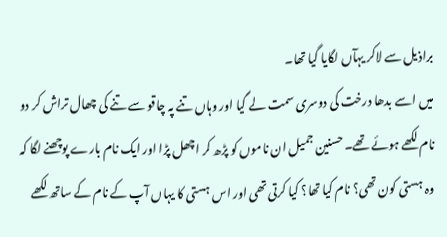براذیل سے لاکر یہآں لگایا گیا تھا۔
میں اسے بدھا درخت کی دوسری سمت لے گیا اور وہاں تنے پہ چاقو سے تنے کی چھال تراش کر دو نام لکھے ہوئے تھے۔ حسنین جمیل ان ناموں کو پڑھ کر اچھل پڑا اور ایک نام بارے پوچھنے لگا کہ وہ ہستی کون تھی؟ نام کیا تھا؟ کیا کرتی تھی اور اس ہستی کا یہاں آپ کے نام کے ساتھ لکھے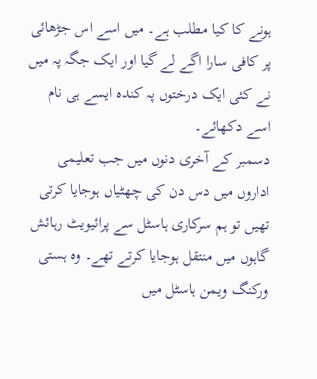ہونے کا کیا مطلب ہے۔ میں اسے اس جڑھائی پر کافی سارا اگے لے گیا اور ایک جگہ پہ میں نے کئی ایک درختوں پہ کندہ ایسے ہی نام اسے دکھائے۔
دسمبر کے آخری دنوں میں جب تعلیمی اداروں میں دس دن کی چھٹیاں ہوجایا کرتی تھیں تو ہم سرکاری ہاسٹل سے پرائیویٹ رہائش گاہوں میں منتقل ہوجایا کرتے تھے۔ وہ ہستی ورکنگ ویمن ہاسٹل میں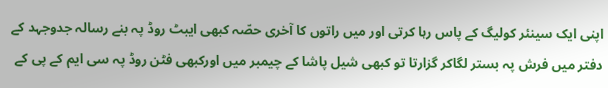اپنی ایک سینئر کولیگ کے پاس رہا کرتی اور میں راتوں کا آخری حصّہ کبھی ایبٹ روڈ پہ بنے رسالہ جدوجہد کے دفتر میں فرش پہ بستر لگاکر گزارتا تو کبھی شیل پاشا کے چیمبر میں اورکبھی فٹن روڈ پہ سی ایم کے پی کے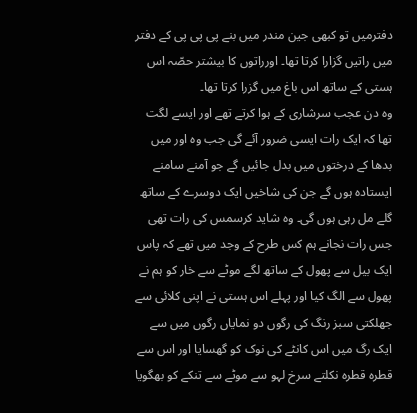دفترمیں تو کبھی جین مندر میں بنے پی پی پی کے دفتر میں راتیں گزارا کرتا تھا۔ اورراتوں کا بیشتر حصّہ اس ہستی کے ساتھ اس باغ میں گزرا کرتا تھا۔
وہ دن عجب سرشاری کے ہوا کرتے تھے اور ایسے لگت تھا کہ ایک رات ایسی ضرور آئے گی جب وہ اور میں بدھا کے درختوں میں بدل جائیں گے جو آمنے سامنے ایستادہ ہوں گے جن کی شاخیں ایک دوسرے کے ساتھ گلے مل رہی ہوں گی۔ وہ شاید کرسمس کی رات تھی جس رات نجانے ہم کس طرح کے وجد میں تھے کہ پاس ایک بیل سے پھول کے ساتھ لگے موٹے سے خار کو ہم نے پھول سے الگ کیا اور پہلے اس ہستی نے اپنی کلائی سے جھلکتی سبز رنگ کی رگوں دو نمایاں رگوں میں سے ایک رگ میں اس کانٹے کی نوک کو گھسایا اور اس سے قطرہ قطرہ نکلتے سرخ لہو سے موٹے سے تنکے کو بھگویا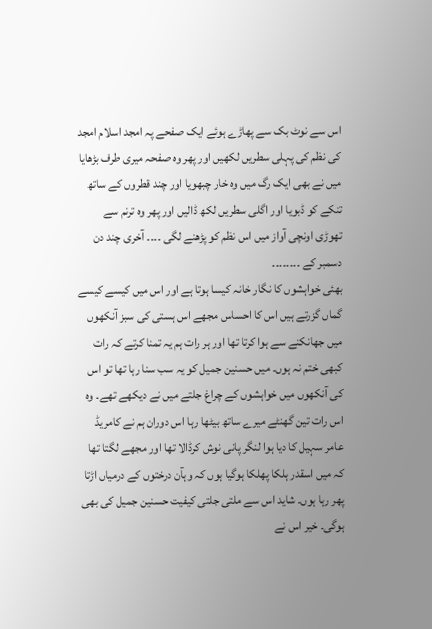اس سے نوٹ بک سے پھاڑے ہوئے ایک صفحے پہ امجد اسلام امجد کی نظم کی پہلی سطریں لکھیں اور پھر وہ صفحہ میری طرف بڑھایا میں نے بھی ایک رگ ميں وہ خار چبھویا اور چند قطروں کے ساتھ تنکے کو ڈبویا اور اگلی سطریں لکھ ڈالیں اور پھر وہ ترنم سے تھوڑی اونچی آواز میں اس نظم کو پڑھنے لگی ۔۔۔۔ آخری چند دن دسمبر کے ۔۔۔۔۔۔۔۔
بھئی خواہشوں کا نگار خانہ کیسا ہوتا ہے اور اس میں کیسے کیسے گماں گزرتے ہیں اس کا احساس مجھے اس ہستی کی سبز آنکھوں میں جھانکنے سے ہوا کرتا تھا اور ہر رات ہم یہ تمنا کرتے کہ رات کبھی ختم نہ ہوں۔ میں حسنین جمیل کو یہ سب سنا رہا تھا تو اس کی آنکھوں میں خواہشوں کے چراغ جلتے میں نے دیکھے تھے۔ وہ اس رات تین گھنٹے میرے ساتھ بیٹھا رہا اس دوران ہم نے کامریڈ عامر سہیل کا دیا ہوا لنگر پانی نوش کرڈالا تھا اور مجھے لگتا تھا کہ میں اسقدر ہلکا پھلکا ہوگیا ہوں کہ وہآن درختوں کے درمیاں اڑتا پھر رہا ہوں۔ شاید اس سے ملتی جلتی کیفیت حسنین جمیل کی بھی ہوگی۔ خیر اس نے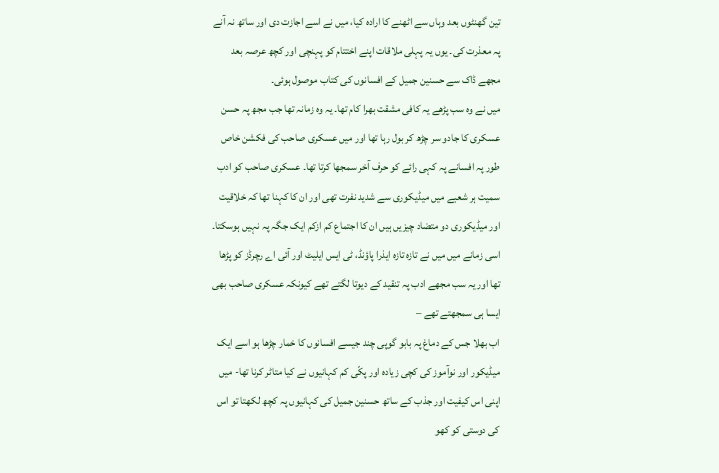تین گھنٹوں بعد وہاں سے اٹھنے کا ارادہ کیا، میں نے اسے اجازت دی اور ساتھ نہ آنے پہ معذرت کی۔ یوں یہ پہلی ملاقات اپنے اختتام کو پہنچی اور کچھ عرصہ بعد مجھے ڈاک سے حسنین جمیل کے افسانوں کی کتاب موصول ہوئی۔
ميں نے وہ سب پڑھے یہ کافی مشقت بھرا کام تھا۔ یہ وہ زمانہ تھا جب مجھ پہ حسن عسکری کا جادو سر چڑھ کر بول رہا تھا اور میں عسکری صاحب کی فکشن خاص طور پہ افسانے پہ کہی رائے کو حرف آخر سمجھا کرتا تھا۔ عسکری صاحب کو ادب سمیت ہر شعبے میں میڈیکوری سے شدید نفرت تھی اور ان کا کہنا تھا کہ خلاقیت اور میڈیکوری دو متضاد چیزیں ہیں ان کا اجتماع کم ازکم ایک جگہ پہ نہیں ہوسکتا۔ اسی زمانے میں میں نے تازہ تازہ ایذرا پاؤنڈ، ٹی ایس ایلیٹ اور آئی اے رچرڈز کو پڑھا تھا اور یہ سب مجھے ادب پہ تنقید کے دیوتا لگتے تھے کیونکہ عسکری صاحب بھی ایسا ہی سمجھتے تھے –
اب بھلا جس کے دماغ پہ بابو گوپی چند جیسے افسانوں کا خمار چڑھا ہو اسے ایک میڈیکور اور نوآموز کی کچی زیادہ اور پکّی کم کہانیوں نے کیا متاٹر کرنا تھا- میں اپنی اس کیفیت اور جذب کے ساتھ حسنین جمیل کی کہانیوں پہ کچھ لکھتا تو اس کی دوستی کو کھو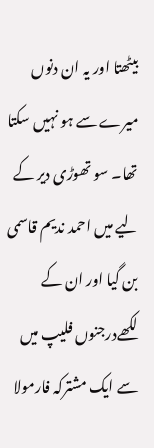بیٹھتا اور یہ ان دنوں میرے سے ہو نہیں سکتا تھا۔ سو تھوڑی دیر کے لیے میں احمد ندیم قاسمی بن گیا اور ان کے لکھےدرجنوں فلیپ میں سے ایک مشترکہ فارمولا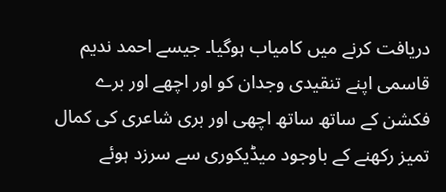دریافت کرنے میں کامیاب ہوگیا۔ جیسے احمد ندیم قاسمی اپنے تنقیدی وجدان کو اور اچھے اور برے فکشن کے ساتھ ساتھ اچھی اور بری شاعری کی کمال تمیز رکھنے کے باوجود میڈیکوری سے سرزد ہوئے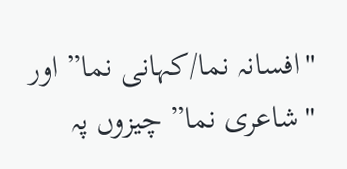"افسانہ نما/کہانی نما” اور "شاعری نما” چیزوں پہ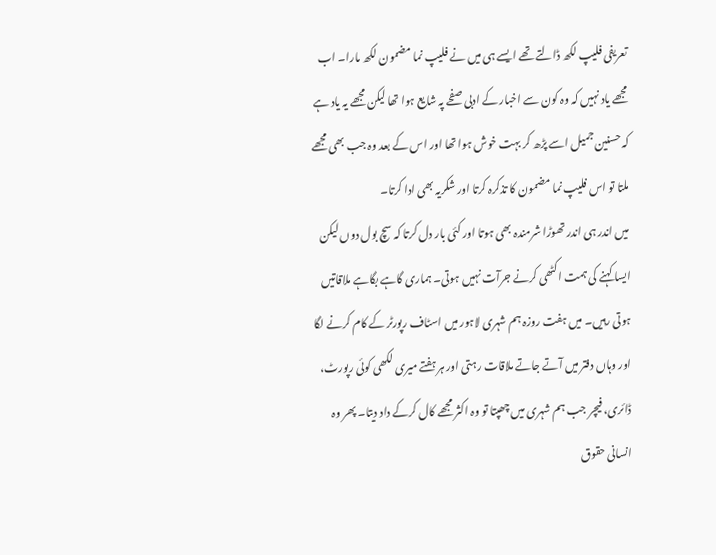تعریفی فلیپ لکھ ڈالتے تھے ایسے ہی ميں نے فلیپ نما مضمون لکھ مارا۔ اب مجھے یاد نہیں کہ وہ کون سے اخبار کے ادبی صفحے پہ شایع ہوا تھا لیکن مجھے یہ یاد ہے کہ حسنین جمیل اسے پڑھ کر بہت خوش ہوا تھا اور اس کے بعد وہ جب بھی مجھے ملتا تو اس فلیپ نما مضمون کا تذکرہ کرتا اور شکریہ بھی ادا کرتا۔
میں اندر ہی اندر تھوڑا شرمندہ بھی ہوتا اور کئی بار دل کرتا کہ سچ بول دوں لیکن ایسا کہنے کی ہمت اکٹھی کرنے جرآت نہیں ہوتی۔ ہماری گاہے بگاہے ملاقاتیں ہوتی رہیں۔ میں ہفت روزہ ہم شہری لاہور میں اسٹاف رپورٹر کے کام کرنے لگا اور وہاں دفتر میں آتے جاتے ملاقات رہتی اور ہر ہفتے میری لکھی کوئی رپورٹ، ڈائری، فیچر جب ہم شہری میں چھپتا تو وہ اکثر مجھے کال کرکے داد دیتا۔ پھر وہ انسانی حقوق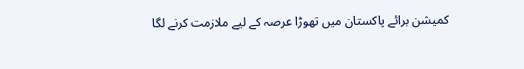کمیشن برائے پاکستان میں تھوڑا عرصہ کے لیے ملازمت کرنے لگا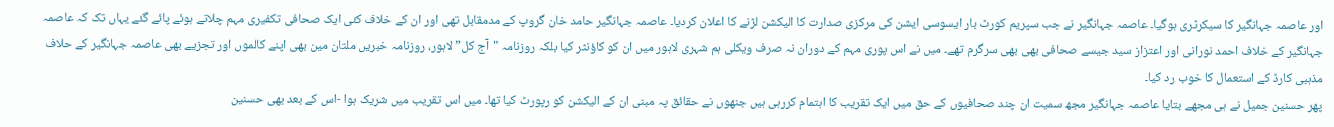اور عاصمہ جہانگیر کا سیکرٹری ہوگیا۔ عاصمہ جہانگیر نے جب سپریم کورٹ بار ایسوسی ایشن کی مرکزی صدارت کا الیکشن لڑنے کا اعلان کردیا۔ عاصمہ جہانگیر حامد خان گروپ کے مدمقابل تھی اور ان کے خلاف کئی ایک صحافی تکفیری مہم چلاتے ہوئے پائے گئے یہاں تک کہ عاصمہ جہانگیر کے خلاف احمد نورانی اور اعتزاز سید جیسے صحافی بھی بھی سرگرم تھے۔ میں نے اس پوری مہم کے دوران نہ صرف ویکلی ہم شہری لاہور میں ان کو کاؤنٹر کیا بلکہ روزنامہ "آج کل” لاہور، روزنامہ خبریں ملتان مین بھی اپنے کالموں اور تجزیے بھی عاصمہ جہانگیر کے حلاف مذہبی کارڈ کے استعمال کا خوب رد کیا۔
پھر حسنین جمیل نے ہی مجھے بتایا عاصمہ جہانگیر مجھ سمیت ان چند صحافیوں کے حق میں ایک تقریب کا اہتمام کررہی ہیں جنھوں نے حقائق پہ مبنی ان کے الیکشن کو رپورٹ کیا تھا۔ میں اس تقریب میں شریک ہوا -اس کے بعد بھی حسنین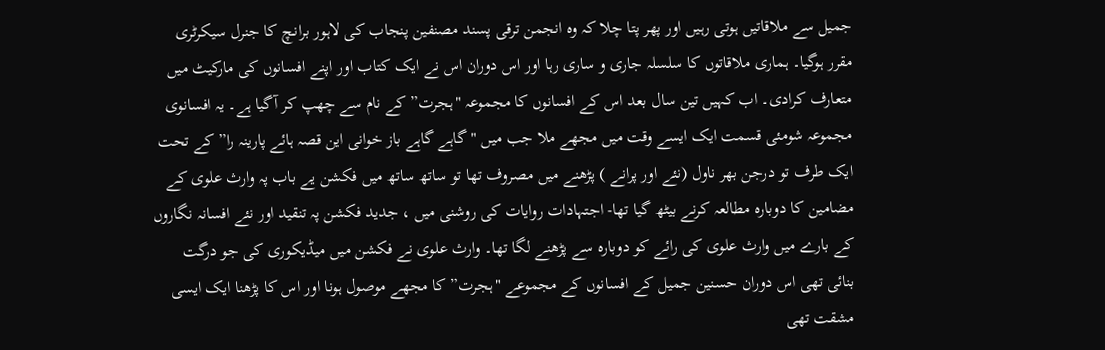جمیل سے ملاقاتیں ہوتی رہیں اور پھر پتا چلا کہ وہ انجمن ترقی پسند مصنفین پنجاب کی لاہور برانـچ کا جنرل سیکرٹری مقرر ہوگیا۔ ہماری ملاقاتوں کا سلسلہ جاری و ساری رہا اور اس دوران اس نے ایک کتاب اور اپنے افسانوں کی مارکیٹ میں متعارف کرادی۔ اب کہیں تین سال بعد اس کے افسانوں کا مجموعہ "ہجرت” کے نام سے چھپ کر آگیا ہے۔ یہ افسانوی مجموعہ شومئی قسمت ایک ایسے وقت میں مجھے ملا جب میں "گاہے گاہے باز خوانی این قصہ ہائے پارینہ را” کے تحت ایک طرف تو درجن بھر ناول (نئے اور پرانے ) پڑھنے میں مصروف تھا تو ساتھ ساتھ میں فکشن یے باب پہ وارث علوی کے مضامین کا دوبارہ مطالعہ کرنے بیٹھ گیا تھا- اجتہادات روایات کی روشنی میں ، جدید فکشن پہ تنقید اور نئے افسانہ نگاروں کے بارے میں وارث علوی کی رائے کو دوبارہ سے پڑھنے لگا تھا۔ وارث علوی نے فکشن میں میڈیکوری کی جو درگت بنائی تھی اس دوران حسنین جمیل کے افسانوں کے مجموعے "ہجرت” کا مجھے موصول ہونا اور اس کا پڑھنا ایک ایسی مشقت تھی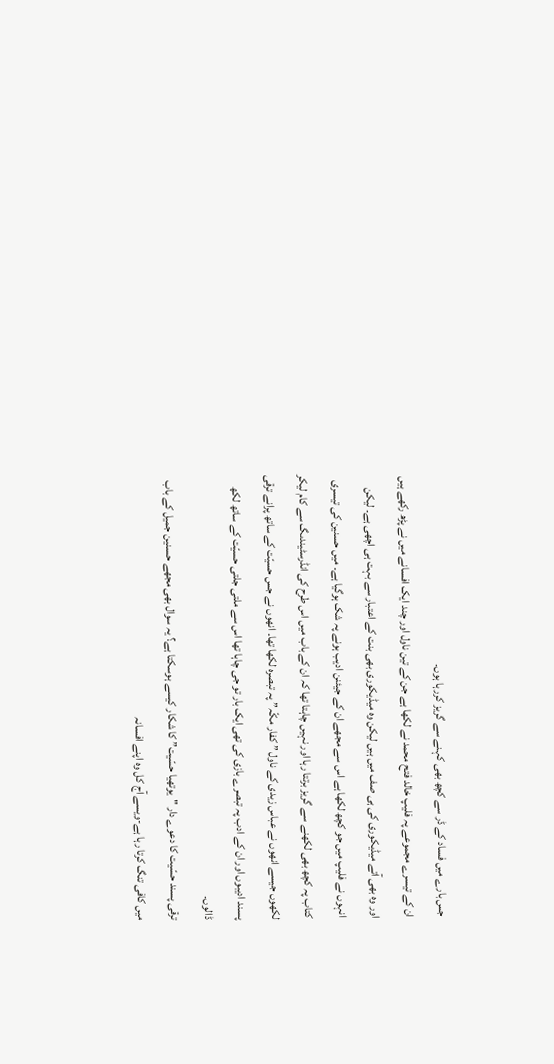جس بارے میں فساد کے ڈر سے کچھ بھی کہنے سے گریز کررہا ہوں۔
ان کے تیسرے مجموعے پہ فلیپ خالد فتح محمد نے لکھا ہے جن کے تین ناول اور چند ایک افسانے میں نے پڑھ رکھے ہیں اور وہ بھی آتے میڈیکوری کی ہی صف میں ہیں لیکن وہ میڈیکوری بھی بنت کے اعتبار سے بہت ہی اچھی ہے۔ لیکن انہوں نے فلیپ میں جو کچھ لکھا ہے اس سے مجھے ان کے جیئنن ادیب ہونے پہ شک ہوگیا ہے۔ میں حسنین کی تیسری کتاب پہ کچھ بھی لکھنے سے گریز برتتا رہا اور نہیں چاہتا تھا کہ ان کے باب میں اس طرح کی انڈرسٹیندںگ سے کام لیکر لکھوں جیسے انھوں نے عباس زیدی کے ناول ” کفار مکّہ” پہ تبصرہ لکھا تھا۔ انھوں نے جس حسیّت کے ساتھ پرانے ترقی پسند ادیبوں اور ان کے ادب پہ تبصرے بازی کی تھی ایک بار تو جی چاہا تھا اس سے ملتی جلتی حسیّت کے ساتھ لکھ ڈالوں۔
ترقی پسند حسّیت کا دعوے دار "یوتھیا حسّیت” کا شکار کیسے ہوسکتا ہے؟ یہ سوال بھی مجھے حسنین جمیل کے باب میں کافی تنگ کرتا رہا ہے-ویسے آج کل وہ اپنے افسانہ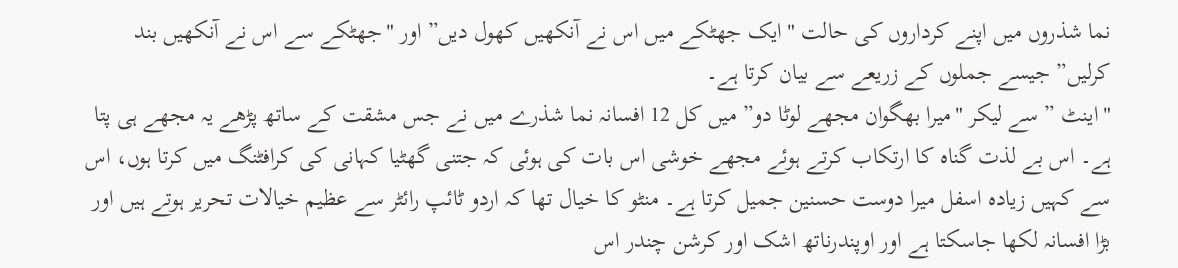نما شذروں میں اپنے کرداروں کی حالت "ایک جھٹکے میں اس نے آنکھیں کھول دیں” اور "جھٹکے سے اس نے آنکھیں بند کرلیں” جیسے جملوں کے زریعے سے بیان کرتا ہے۔
"اینٹ ” سے لیکر "میرا بھگوان مجھے لوٹا دو” میں کل 12 افسانہ نما شذرے میں نے جس مشقت کے ساتھ پڑھے یہ مجھے ہی پتا ہے۔ اس بے لذت گناہ کا ارتکاب کرتے ہوئے مجھے خوشی اس بات کی ہوئی کہ جتنی گھٹیا کہانی کی کرافٹنگ میں کرتا ہوں، اس سے کہیں زیادہ اسفل میرا دوست حسنین جمیل کرتا ہے۔ منٹو کا خیال تھا کہ اردو ٹائپ رائٹر سے عظیم خیالات تحریر ہوتے ہیں اور بڑا افسانہ لکھا جاسکتا ہے اور اوپندرناتھ اشک اور کرشن چندر اس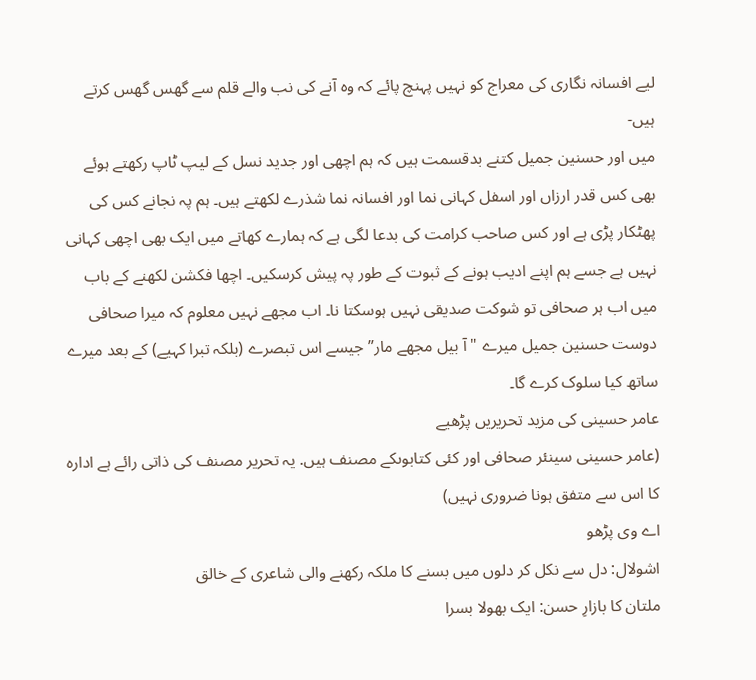لیے افسانہ نگاری کی معراج کو نہیں پہنچ پائے کہ وہ آنے کی نب والے قلم سے گھس گھس کرتے ہیں-
میں اور حسنین جمیل کتنے بدقسمت ہیں کہ ہم اچھی اور جدید نسل کے لیپ ٹاپ رکھتے ہوئے بھی کس قدر ارزاں اور اسفل کہانی نما اور افسانہ نما شذرے لکھتے ہیں۔ ہم پہ نجانے کس کی پھٹکار پڑی ہے اور کس صاحب کرامت کی بدعا لگی ہے کہ ہمارے کھاتے میں ایک بھی اچھی کہانی نہیں ہے جسے ہم اپنے ادیب ہونے کے ثبوت کے طور پہ پیش کرسکیں۔ اچھا فکشن لکھنے کے باب میں اب ہر صحافی تو شوکت صدیقی نہیں ہوسکتا نا۔ اب مجھے نہیں معلوم کہ میرا صحافی دوست حسنین جمیل میرے "آ بیل مجھے مار” جیسے اس تبصرے (بلکہ تبرا کہیے) کے بعد میرے ساتھ کیا سلوک کرے گا۔
عامر حسینی کی مزید تحریریں پڑھیے
(عامر حسینی سینئر صحافی اور کئی کتابوںکے مصنف ہیں. یہ تحریر مصنف کی ذاتی رائے ہے ادارہ کا اس سے متفق ہونا ضروری نہیں)
اے وی پڑھو
اشولال: دل سے نکل کر دلوں میں بسنے کا ملکہ رکھنے والی شاعری کے خالق
ملتان کا بازارِ حسن: ایک بھولا بسرا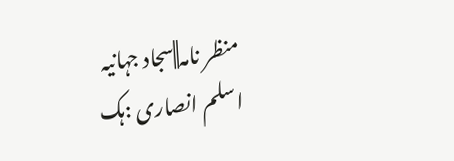منظر نامہ||سجاد جہانیہ
اسلم انصاری :ہک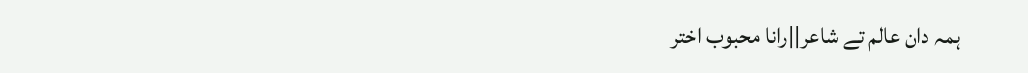ہمہ دان عالم تے شاعر||رانا محبوب اختر